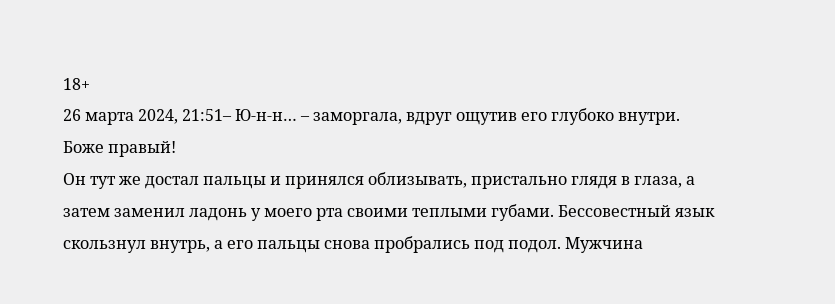18+
26 марта 2024, 21:51– Ю-н-н… – заморгала, вдруг ощутив его глубоко внутри.
Боже правый!
Он тут же достал пальцы и принялся облизывать, пристально глядя в глаза, а затем заменил ладонь у моего рта своими теплыми губами. Бессовестный язык скользнул внутрь, а его пальцы снова пробрались под подол. Мужчина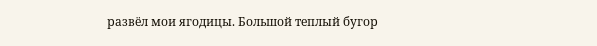развёл мои ягодицы. Большой теплый бугор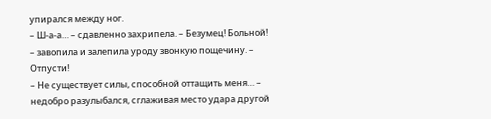упирался между ног.
– Ш-а-а… – сдавленно захрипела. – Безумец! Больной! – завопила и залепила уроду звонкую пощечину. – Отпусти!
– Не существует силы, способной оттащить меня… – недобро разулыбался, сглаживая место удара другой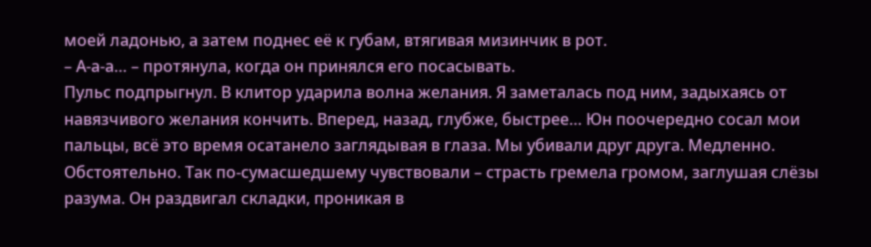моей ладонью, а затем поднес её к губам, втягивая мизинчик в рот.
– А-а-а… – протянула, когда он принялся его посасывать.
Пульс подпрыгнул. В клитор ударила волна желания. Я заметалась под ним, задыхаясь от навязчивого желания кончить. Вперед, назад, глубже, быстрее… Юн поочередно сосал мои пальцы, всё это время осатанело заглядывая в глаза. Мы убивали друг друга. Медленно. Обстоятельно. Так по-сумасшедшему чувствовали – страсть гремела громом, заглушая слёзы разума. Он раздвигал складки, проникая в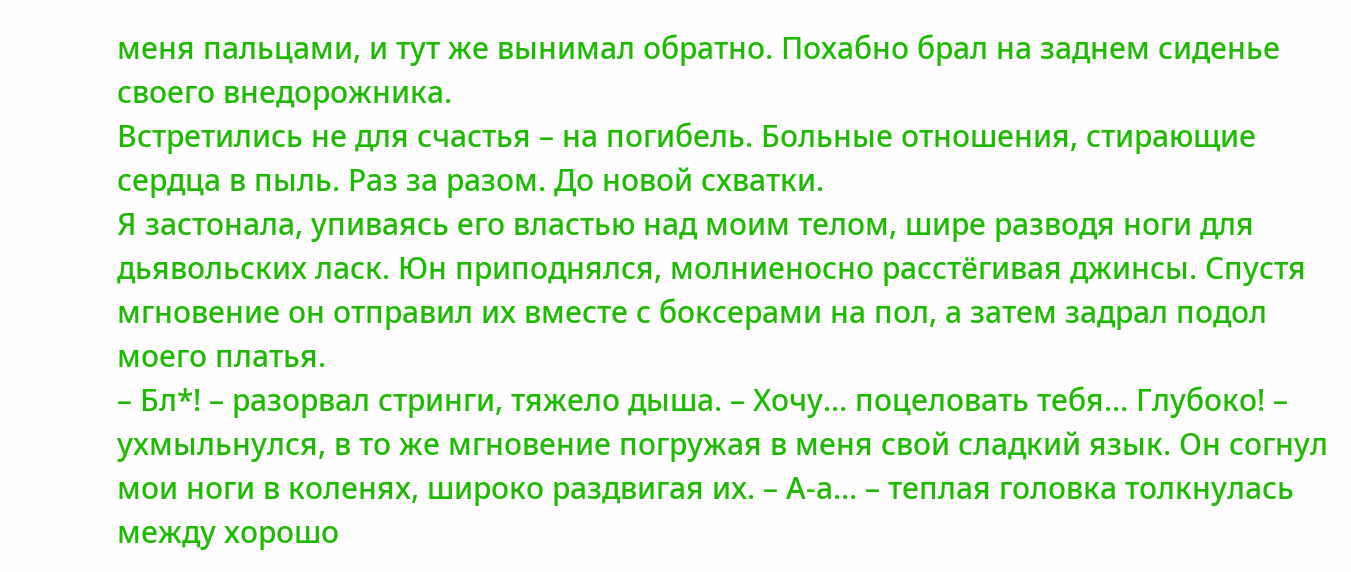меня пальцами, и тут же вынимал обратно. Похабно брал на заднем сиденье своего внедорожника.
Встретились не для счастья – на погибель. Больные отношения, стирающие сердца в пыль. Раз за разом. До новой схватки.
Я застонала, упиваясь его властью над моим телом, шире разводя ноги для дьявольских ласк. Юн приподнялся, молниеносно расстёгивая джинсы. Спустя мгновение он отправил их вместе с боксерами на пол, а затем задрал подол моего платья.
– Бл*! – разорвал стринги, тяжело дыша. – Хочу… поцеловать тебя… Глубоко! – ухмыльнулся, в то же мгновение погружая в меня свой сладкий язык. Он согнул мои ноги в коленях, широко раздвигая их. – А-а… – теплая головка толкнулась между хорошо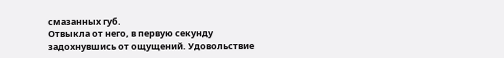смазанных губ.
Отвыкла от него, в первую секунду задохнувшись от ощущений. Удовольствие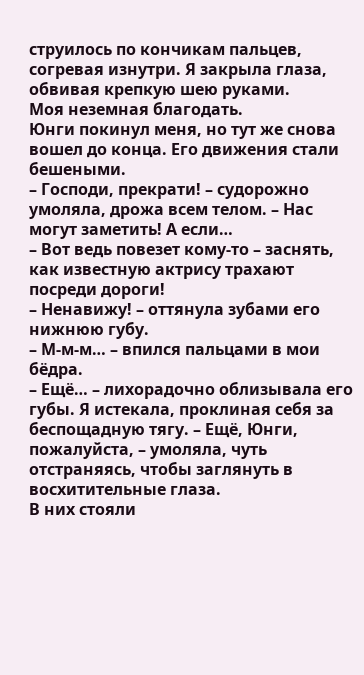струилось по кончикам пальцев, согревая изнутри. Я закрыла глаза, обвивая крепкую шею руками.
Моя неземная благодать.
Юнги покинул меня, но тут же снова вошел до конца. Его движения стали бешеными.
– Господи, прекрати! – судорожно умоляла, дрожа всем телом. – Нас могут заметить! А если…
– Вот ведь повезет кому-то – заснять, как известную актрису трахают посреди дороги!
– Ненавижу! – оттянула зубами его нижнюю губу.
– М-м-м… – впился пальцами в мои бёдра.
– Ещё… – лихорадочно облизывала его губы. Я истекала, проклиная себя за беспощадную тягу. – Ещё, Юнги, пожалуйста, – умоляла, чуть отстраняясь, чтобы заглянуть в восхитительные глаза.
В них стояли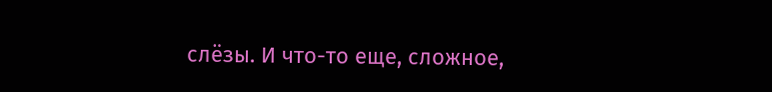слёзы. И что-то еще, сложное,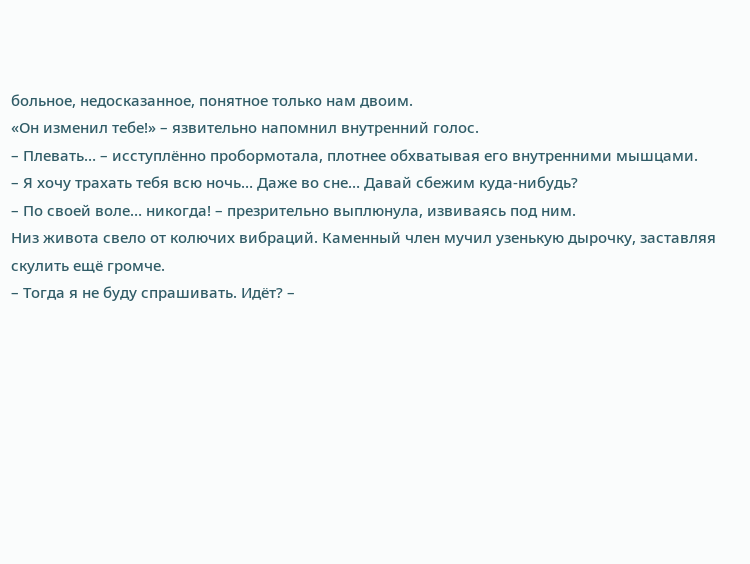больное, недосказанное, понятное только нам двоим.
«Он изменил тебе!» – язвительно напомнил внутренний голос.
– Плевать… – исступлённо пробормотала, плотнее обхватывая его внутренними мышцами.
– Я хочу трахать тебя всю ночь… Даже во сне… Давай сбежим куда-нибудь?
– По своей воле… никогда! – презрительно выплюнула, извиваясь под ним.
Низ живота свело от колючих вибраций. Каменный член мучил узенькую дырочку, заставляя скулить ещё громче.
– Тогда я не буду спрашивать. Идёт? –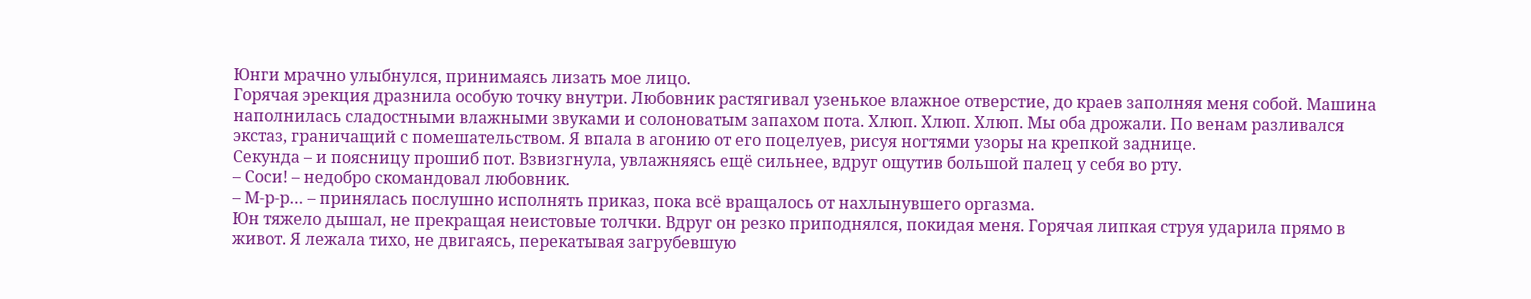Юнги мрачно улыбнулся, принимаясь лизать мое лицо.
Горячая эрекция дразнила особую точку внутри. Любовник растягивал узенькое влажное отверстие, до краев заполняя меня собой. Машина наполнилась сладостными влажными звуками и солоноватым запахом пота. Хлюп. Хлюп. Хлюп. Мы оба дрожали. По венам разливался экстаз, граничащий с помешательством. Я впала в агонию от его поцелуев, рисуя ногтями узоры на крепкой заднице.
Секунда – и поясницу прошиб пот. Взвизгнула, увлажняясь ещё сильнее, вдруг ощутив большой палец у себя во рту.
– Соси! – недобро скомандовал любовник.
– М-р-р… – принялась послушно исполнять приказ, пока всё вращалось от нахлынувшего оргазма.
Юн тяжело дышал, не прекращая неистовые толчки. Вдруг он резко приподнялся, покидая меня. Горячая липкая струя ударила прямо в живот. Я лежала тихо, не двигаясь, перекатывая загрубевшую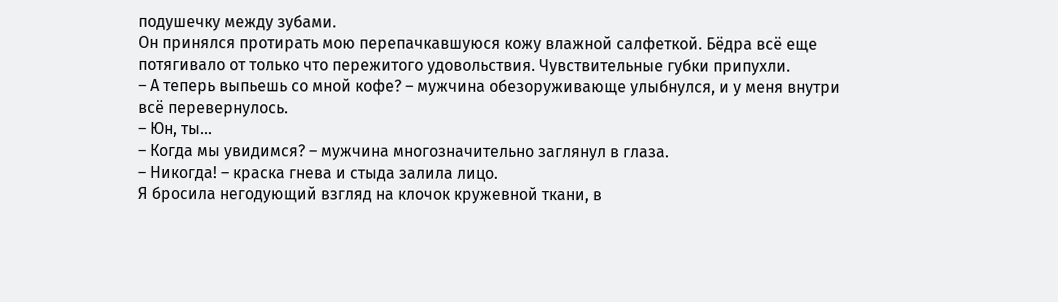подушечку между зубами.
Он принялся протирать мою перепачкавшуюся кожу влажной салфеткой. Бёдра всё еще потягивало от только что пережитого удовольствия. Чувствительные губки припухли.
– А теперь выпьешь со мной кофе? – мужчина обезоруживающе улыбнулся, и у меня внутри всё перевернулось.
– Юн, ты…
– Когда мы увидимся? – мужчина многозначительно заглянул в глаза.
– Никогда! – краска гнева и стыда залила лицо.
Я бросила негодующий взгляд на клочок кружевной ткани, в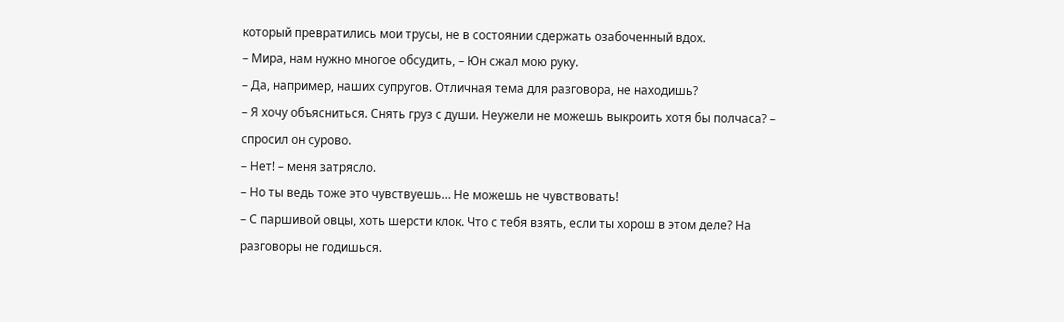который превратились мои трусы, не в состоянии сдержать озабоченный вдох.
– Мира, нам нужно многое обсудить, – Юн сжал мою руку.
– Да, например, наших супругов. Отличная тема для разговора, не находишь?
– Я хочу объясниться. Снять груз с души. Неужели не можешь выкроить хотя бы полчаса? – спросил он сурово.
– Нет! – меня затрясло.
– Но ты ведь тоже это чувствуешь… Не можешь не чувствовать!
– С паршивой овцы, хоть шерсти клок. Что с тебя взять, если ты хорош в этом деле? На разговоры не годишься.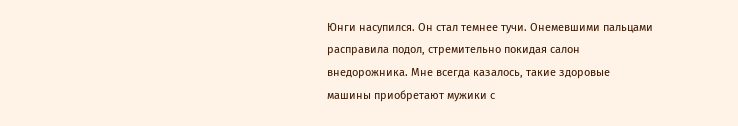Юнги насупился. Он стал темнее тучи. Онемевшими пальцами расправила подол, стремительно покидая салон внедорожника. Мне всегда казалось, такие здоровые машины приобретают мужики с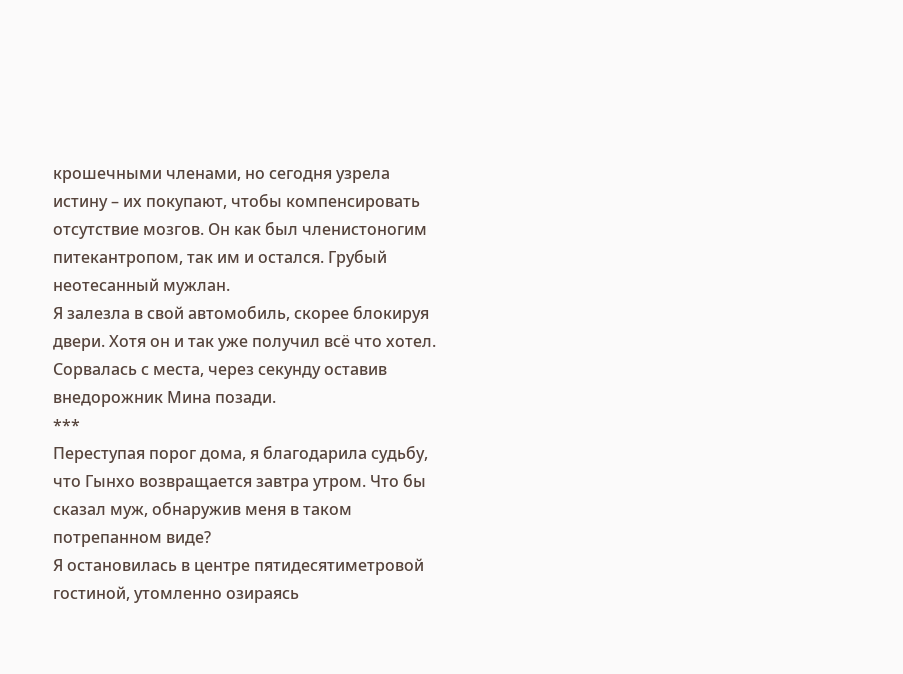крошечными членами, но сегодня узрела истину – их покупают, чтобы компенсировать отсутствие мозгов. Он как был членистоногим питекантропом, так им и остался. Грубый неотесанный мужлан.
Я залезла в свой автомобиль, скорее блокируя двери. Хотя он и так уже получил всё что хотел. Сорвалась с места, через секунду оставив внедорожник Мина позади.
***
Переступая порог дома, я благодарила судьбу, что Гынхо возвращается завтра утром. Что бы сказал муж, обнаружив меня в таком потрепанном виде?
Я остановилась в центре пятидесятиметровой гостиной, утомленно озираясь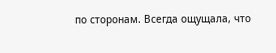по сторонам. Всегда ощущала, что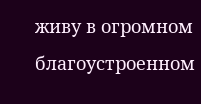живу в огромном благоустроенном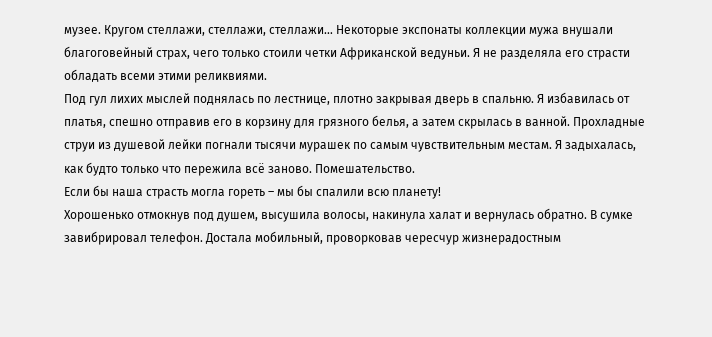музее. Кругом стеллажи, стеллажи, стеллажи… Некоторые экспонаты коллекции мужа внушали благоговейный страх, чего только стоили четки Африканской ведуньи. Я не разделяла его страсти обладать всеми этими реликвиями.
Под гул лихих мыслей поднялась по лестнице, плотно закрывая дверь в спальню. Я избавилась от платья, спешно отправив его в корзину для грязного белья, а затем скрылась в ванной. Прохладные струи из душевой лейки погнали тысячи мурашек по самым чувствительным местам. Я задыхалась, как будто только что пережила всё заново. Помешательство.
Если бы наша страсть могла гореть – мы бы спалили всю планету!
Хорошенько отмокнув под душем, высушила волосы, накинула халат и вернулась обратно. В сумке завибрировал телефон. Достала мобильный, проворковав чересчур жизнерадостным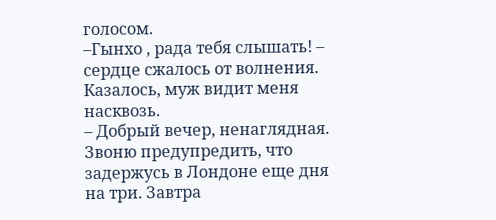голосом.
–Гынхо , рада тебя слышать! – сердце сжалось от волнения.
Казалось, муж видит меня насквозь.
– Добрый вечер, ненаглядная. Звоню предупредить, что задержусь в Лондоне еще дня на три. Завтра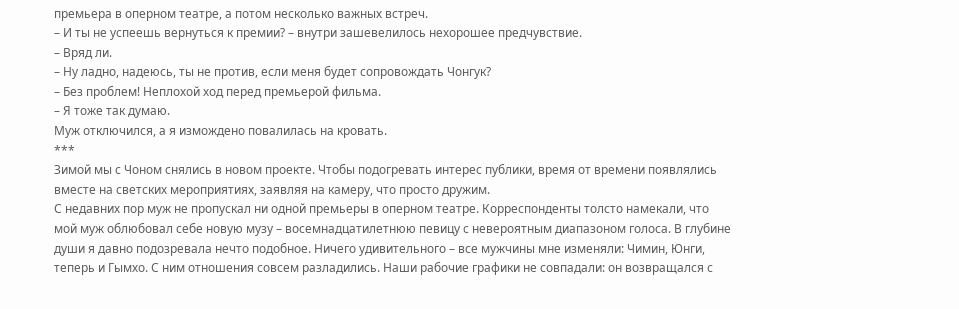премьера в оперном театре, а потом несколько важных встреч.
– И ты не успеешь вернуться к премии? – внутри зашевелилось нехорошее предчувствие.
– Вряд ли.
– Ну ладно, надеюсь, ты не против, если меня будет сопровождать Чонгук?
– Без проблем! Неплохой ход перед премьерой фильма.
– Я тоже так думаю.
Муж отключился, а я измождено повалилась на кровать.
***
Зимой мы с Чоном снялись в новом проекте. Чтобы подогревать интерес публики, время от времени появлялись вместе на светских мероприятиях, заявляя на камеру, что просто дружим.
С недавних пор муж не пропускал ни одной премьеры в оперном театре. Корреспонденты толсто намекали, что мой муж облюбовал себе новую музу – восемнадцатилетнюю певицу с невероятным диапазоном голоса. В глубине души я давно подозревала нечто подобное. Ничего удивительного – все мужчины мне изменяли: Чимин, Юнги, теперь и Гымхо. С ним отношения совсем разладились. Наши рабочие графики не совпадали: он возвращался с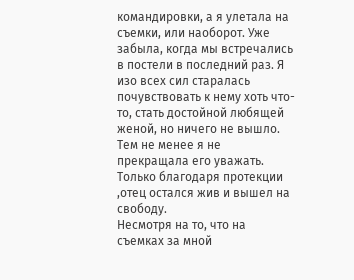командировки, а я улетала на съемки, или наоборот. Уже забыла, когда мы встречались в постели в последний раз. Я изо всех сил старалась почувствовать к нему хоть что-то, стать достойной любящей женой, но ничего не вышло. Тем не менее я не прекращала его уважать. Только благодаря протекции ,отец остался жив и вышел на свободу.
Несмотря на то, что на съемках за мной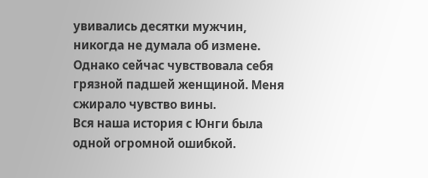увивались десятки мужчин, никогда не думала об измене. Однако сейчас чувствовала себя грязной падшей женщиной. Меня сжирало чувство вины.
Вся наша история с Юнги была одной огромной ошибкой.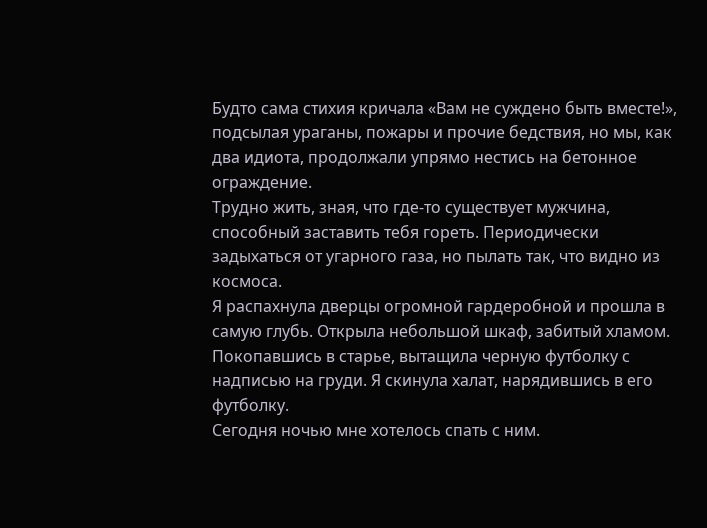Будто сама стихия кричала «Вам не суждено быть вместе!», подсылая ураганы, пожары и прочие бедствия, но мы, как два идиота, продолжали упрямо нестись на бетонное ограждение.
Трудно жить, зная, что где-то существует мужчина, способный заставить тебя гореть. Периодически задыхаться от угарного газа, но пылать так, что видно из космоса.
Я распахнула дверцы огромной гардеробной и прошла в самую глубь. Открыла небольшой шкаф, забитый хламом. Покопавшись в старье, вытащила черную футболку с надписью на груди. Я скинула халат, нарядившись в его футболку.
Сегодня ночью мне хотелось спать с ним.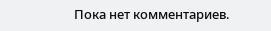Пока нет комментариев.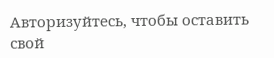Авторизуйтесь, чтобы оставить свой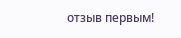отзыв первым!